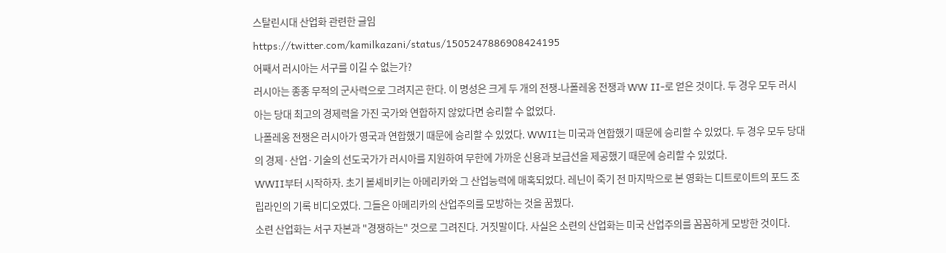스탈린시대 산업화 관련한 글임
https://twitter.com/kamilkazani/status/1505247886908424195
어째서 러시아는 서구를 이길 수 없는가?
러시아는 종종 무적의 군사력으로 그려지곤 한다. 이 명성은 크게 두 개의 전쟁-나폴레옹 전쟁과 WW II-로 얻은 것이다. 두 경우 모두 러시아는 당대 최고의 경제력을 가진 국가와 연합하지 않았다면 승리할 수 없었다.
나폴레옹 전쟁은 러시아가 영국과 연합했기 때문에 승리할 수 있었다. WWII는 미국과 연합했기 때문에 승리할 수 있었다. 두 경우 모두 당대의 경제·산업·기술의 선도국가가 러시아를 지원하여 무한에 가까운 신용과 보급선을 제공했기 때문에 승리할 수 있었다.
WWII부터 시작하자. 초기 볼셰비키는 아메리카와 그 산업능력에 매혹되었다. 레닌이 죽기 전 마지막으로 본 영화는 디트로이트의 포드 조립라인의 기록 비디오였다. 그들은 아메리카의 산업주의를 모방하는 것을 꿈꿨다.
소련 산업화는 서구 자본과 "경쟁하는" 것으로 그려진다. 거짓말이다. 사실은 소련의 산업화는 미국 산업주의를 꼼꼼하게 모방한 것이다.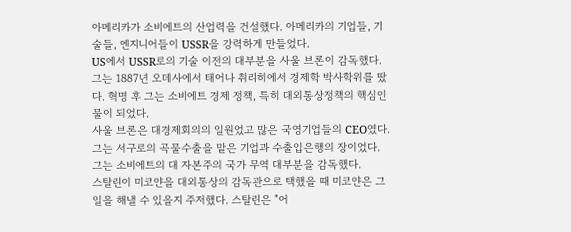아메리카가 소비에트의 산업력을 건설했다. 아메리카의 기업들, 기술들, 엔지니어들이 USSR을 강력하게 만들었다.
US에서 USSR로의 기술 이전의 대부분을 사울 브론이 감독했다. 그는 1887년 오데사에서 태어나 취리히에서 경제학 박사학위를 땄다. 혁명 후 그는 소비에트 경제 정책, 특히 대외통상정책의 핵심인물이 되었다.
사울 브론은 대경제회의의 일원었고 많은 국영기업들의 CEO였다. 그는 서구로의 곡물수출을 맡은 기업과 수출입은행의 장이었다. 그는 소비에트의 대 자본주의 국가 무역 대부분을 감독했다.
스탈린이 미코얀을 대외통상의 감독관으로 택했을 때 미코얀은 그 일을 해낼 수 있을지 주저했다. 스탈린은 "어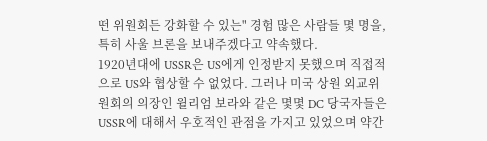떤 위원회든 강화할 수 있는" 경험 많은 사람들 몇 명을, 특히 사울 브론을 보내주겠다고 약속했다.
1920년대에 USSR은 US에게 인정받지 못했으며 직접적으로 US와 협상할 수 없었다. 그러나 미국 상원 외교위원회의 의장인 윌리엄 보라와 같은 몇몇 DC 당국자들은 USSR에 대해서 우호적인 관점을 가지고 있었으며 약간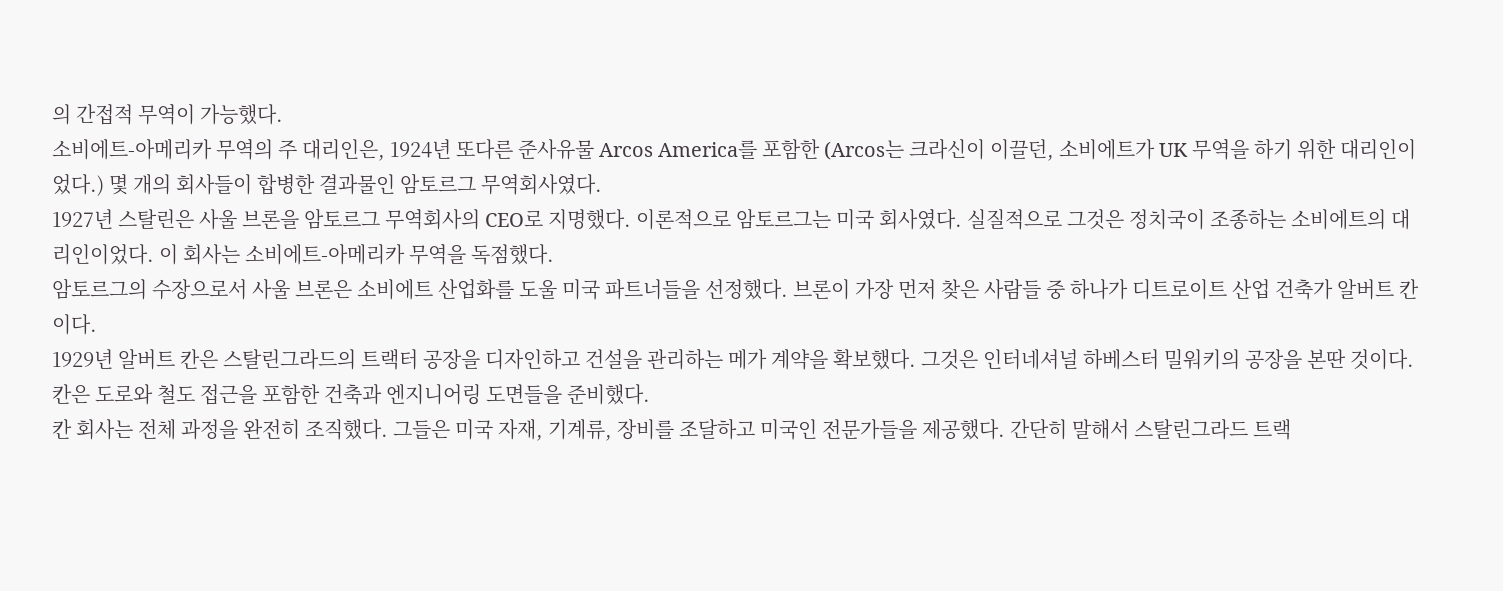의 간접적 무역이 가능했다.
소비에트-아메리카 무역의 주 대리인은, 1924년 또다른 준사유물 Arcos America를 포함한 (Arcos는 크라신이 이끌던, 소비에트가 UK 무역을 하기 위한 대리인이었다.) 몇 개의 회사들이 합병한 결과물인 암토르그 무역회사였다.
1927년 스탈린은 사울 브론을 암토르그 무역회사의 CEO로 지명했다. 이론적으로 암토르그는 미국 회사였다. 실질적으로 그것은 정치국이 조종하는 소비에트의 대리인이었다. 이 회사는 소비에트-아메리카 무역을 독점했다.
암토르그의 수장으로서 사울 브론은 소비에트 산업화를 도울 미국 파트너들을 선정했다. 브론이 가장 먼저 찾은 사람들 중 하나가 디트로이트 산업 건축가 알버트 칸이다.
1929년 알버트 칸은 스탈린그라드의 트랙터 공장을 디자인하고 건설을 관리하는 메가 계약을 확보했다. 그것은 인터네셔널 하베스터 밀워키의 공장을 본딴 것이다. 칸은 도로와 철도 접근을 포함한 건축과 엔지니어링 도면들을 준비했다.
칸 회사는 전체 과정을 완전히 조직했다. 그들은 미국 자재, 기계류, 장비를 조달하고 미국인 전문가들을 제공했다. 간단히 말해서 스탈린그라드 트랙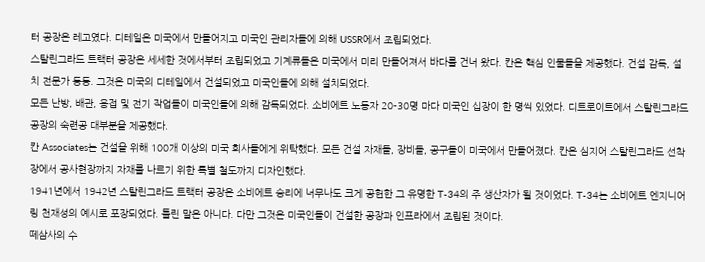터 공장은 레고였다. 디테일은 미국에서 만들어지고 미국인 관리자들에 의해 USSR에서 조립되었다.
스탈린그라드 트랙터 공장은 세세한 것에서부터 조립되었고 기계류들은 미국에서 미리 만들어져서 바다를 건너 왔다. 칸은 핵심 인물들을 제공했다. 건설 감독, 설치 전문가 등등. 그것은 미국의 디테일에서 건설되었고 미국인들에 의해 설치되었다.
모든 난방, 배관, 용접 및 전기 작업들이 미국인들에 의해 감독되었다. 소비에트 노동자 20-30명 마다 미국인 십장이 한 명씩 있었다. 디트로이트에서 스탈린그라드 공장의 숙련공 대부분을 제공했다.
칸 Associates는 건설을 위해 100개 이상의 미국 회사들에게 위탁했다. 모든 건설 자재들, 장비들, 공구들이 미국에서 만들어졌다. 칸은 심지어 스탈린그라드 선착장에서 공사현장까지 자재를 나르기 위한 특별 철도까지 디자인했다.
1941년에서 1942년 스탈린그라드 트랙터 공장은 소비에트 승리에 너무나도 크게 공헌한 그 유명한 T-34의 주 생산자가 될 것이었다. T-34는 소비에트 엔지니어링 천재성의 예시로 포장되었다. 틀린 말은 아니다. 다만 그것은 미국인들이 건설한 공장과 인프라에서 조립된 것이다.
떼삼사의 수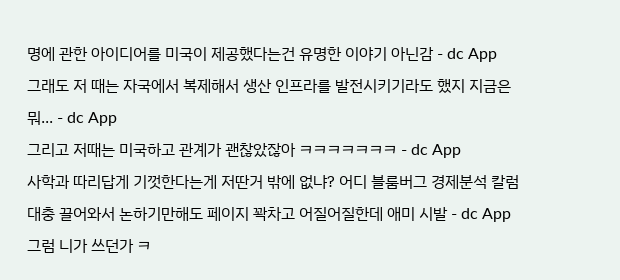명에 관한 아이디어를 미국이 제공했다는건 유명한 이야기 아닌감 - dc App
그래도 저 때는 자국에서 복제해서 생산 인프라를 발전시키기라도 했지 지금은 뭐... - dc App
그리고 저때는 미국하고 관계가 괜찮았잖아 ㅋㅋㅋㅋㅋㅋㅋ - dc App
사학과 따리답게 기껏한다는게 저딴거 밖에 없냐? 어디 블룸버그 경제분석 칼럼 대충 끌어와서 논하기만해도 페이지 꽉차고 어질어질한데 애미 시발 - dc App
그럼 니가 쓰던가 ㅋ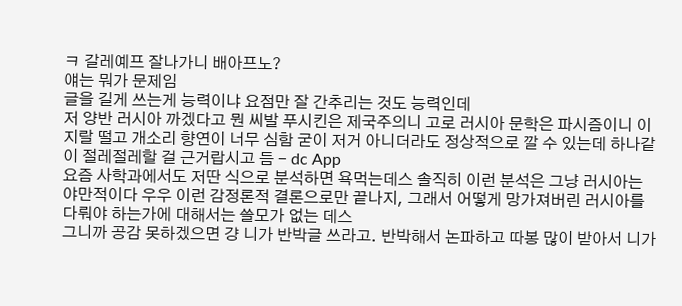ㅋ 갈레예프 잘나가니 배아프노?
얘는 뭐가 문제임
글을 길게 쓰는게 능력이냐 요점만 잘 간추리는 것도 능력인데
저 양반 러시아 까겠다고 뭔 씨발 푸시킨은 제국주의니 고로 러시아 문학은 파시즘이니 이지랄 떨고 개소리 향연이 너무 심함 굳이 저거 아니더라도 정상적으로 깔 수 있는데 하나같이 절레절레할 걸 근거랍시고 듬 - dc App
요즘 사학과에서도 저딴 식으로 분석하면 욕먹는데스 솔직히 이런 분석은 그냥 러시아는 야만적이다 우우 이런 감정론적 결론으로만 끝나지, 그래서 어떻게 망가져버린 러시아를 다뤄야 하는가에 대해서는 쓸모가 없는 데스
그니까 공감 못하겠으면 걍 니가 반박글 쓰라고. 반박해서 논파하고 따봉 많이 받아서 니가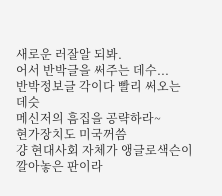새로운 러잘알 되봐.
어서 반박글을 써주는 데수...
반박정보글 각이다 빨리 써오는 데슷
메신저의 흠집을 공략하라~
현가장치도 미국꺼씀
걍 현대사회 자체가 앵글로색슨이 깔아놓은 판이라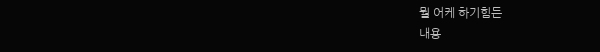뭘 어케 하기힘든
내용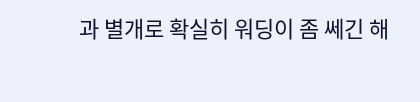과 별개로 확실히 워딩이 좀 쎄긴 해